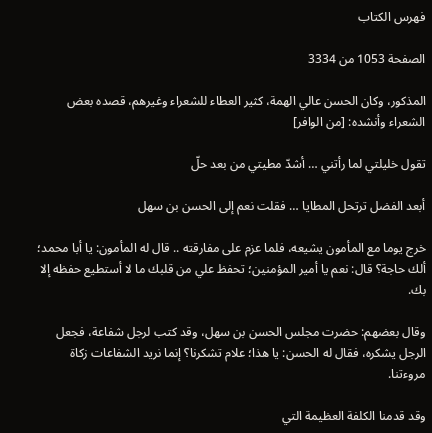فهرس الكتاب

الصفحة 1053 من 3334

المذكور، وكان الحسن عالي الهمة، كثير العطاء للشعراء وغيرهم، قصده بعض الشعراء وأنشده: [من الوافر]

تقول خليلتي لما رأتني … أشدّ مطيتي من بعد حلّ

أبعد الفضل ترتحل المطايا … فقلت نعم إلى الحسن بن سهل

خرج يوما مع المأمون يشيعه، فلما عزم على مفارقته .. قال له المأمون: يا أبا محمد؛ ألك حاجة؟ قال: نعم يا أمير المؤمنين؛ تحفظ علي من قلبك ما لا أستطيع حفظه إلا بك.

وقال بعضهم: حضرت مجلس الحسن بن سهل، وقد كتب لرجل شفاعة، فجعل الرجل يشكره، فقال له الحسن: يا هذا؛ علام تشكرنا؟ إنما نريد الشفاعات زكاة مروءتنا.

وقد قدمنا الكلفة العظيمة التي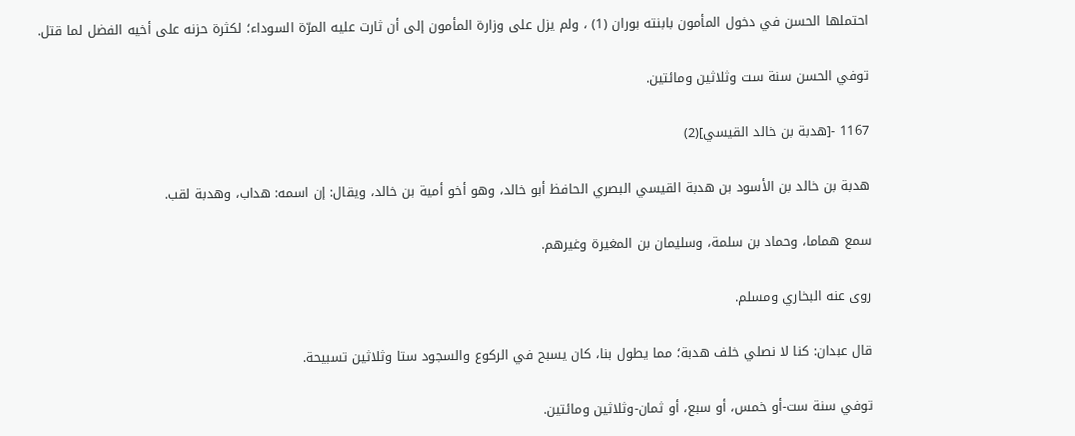احتملها الحسن في دخول المأمون بابنته بوران (1) ، ولم يزل على وزارة المأمون إلى أن ثارت عليه المرّة السوداء؛ لكثرة حزنه على أخيه الفضل لما قتل.

توفي الحسن سنة ست وثلاثين ومائتين.

1167 -[هدبة بن خالد القيسي](2)

هدبة بن خالد بن الأسود بن هدبة القيسي البصري الحافظ أبو خالد، وهو أخو أمية بن خالد، ويقال: إن اسمه: هداب، وهدبة لقب.

سمع هماما، وحماد بن سلمة، وسليمان بن المغيرة وغيرهم.

روى عنه البخاري ومسلم.

قال عبدان: كنا لا نصلي خلف هدبة؛ مما يطول بنا، كان يسبح في الركوع والسجود ستا وثلاثين تسبيحة.

توفي سنة ست-أو خمس، أو سبع، أو ثمان-وثلاثين ومائتين.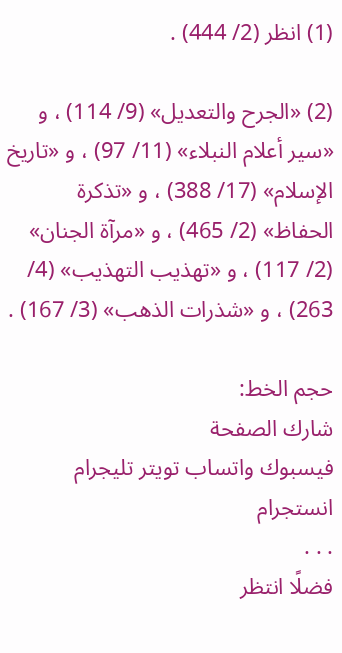(1) انظر (2/ 444) .

(2) «الجرح والتعديل» (9/ 114) ، و «سير أعلام النبلاء» (11/ 97) ، و «تاريخ الإسلام» (17/ 388) ، و «تذكرة الحفاظ» (2/ 465) ، و «مرآة الجنان» (2/ 117) ، و «تهذيب التهذيب» (4/ 263) ، و «شذرات الذهب» (3/ 167) .

حجم الخط:
شارك الصفحة
فيسبوك واتساب تويتر تليجرام انستجرام
. . .
فضلًا انتظر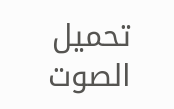تحميل الصوت